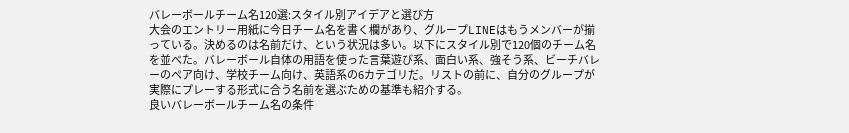バレーボールチーム名120選:スタイル別アイデアと選び方
大会のエントリー用紙に今日チーム名を書く欄があり、グループLINEはもうメンバーが揃っている。決めるのは名前だけ、という状況は多い。以下にスタイル別で120個のチーム名を並べた。バレーボール自体の用語を使った言葉遊び系、面白い系、強そう系、ビーチバレーのペア向け、学校チーム向け、英語系の6カテゴリだ。リストの前に、自分のグループが実際にプレーする形式に合う名前を選ぶための基準も紹介する。
良いバレーボールチーム名の条件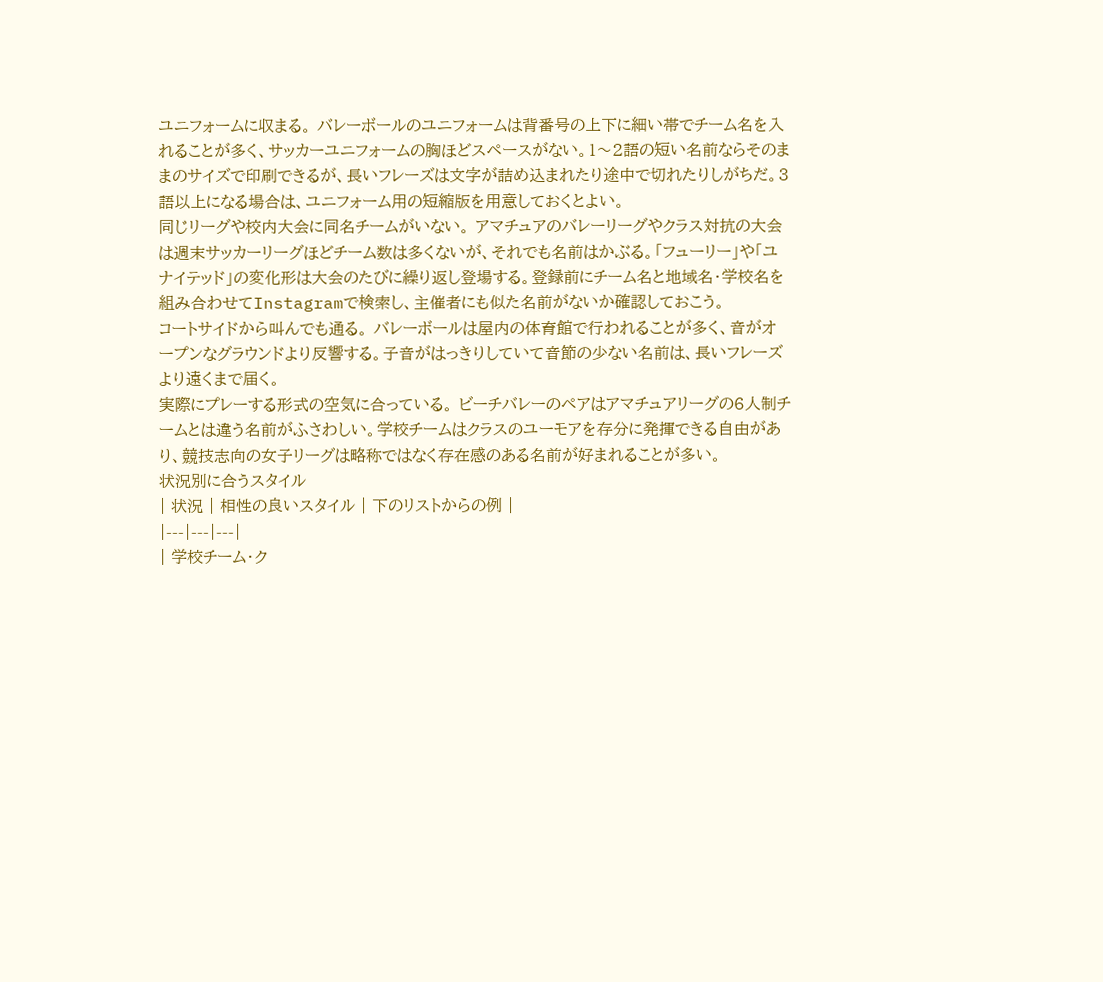ユニフォームに収まる。 バレーボールのユニフォームは背番号の上下に細い帯でチーム名を入れることが多く、サッカーユニフォームの胸ほどスペースがない。1〜2語の短い名前ならそのままのサイズで印刷できるが、長いフレーズは文字が詰め込まれたり途中で切れたりしがちだ。3語以上になる場合は、ユニフォーム用の短縮版を用意しておくとよい。
同じリーグや校内大会に同名チームがいない。 アマチュアのバレーリーグやクラス対抗の大会は週末サッカーリーグほどチーム数は多くないが、それでも名前はかぶる。「フューリー」や「ユナイテッド」の変化形は大会のたびに繰り返し登場する。登録前にチーム名と地域名・学校名を組み合わせてInstagramで検索し、主催者にも似た名前がないか確認しておこう。
コートサイドから叫んでも通る。 バレーボールは屋内の体育館で行われることが多く、音がオープンなグラウンドより反響する。子音がはっきりしていて音節の少ない名前は、長いフレーズより遠くまで届く。
実際にプレーする形式の空気に合っている。 ビーチバレーのペアはアマチュアリーグの6人制チームとは違う名前がふさわしい。学校チームはクラスのユーモアを存分に発揮できる自由があり、競技志向の女子リーグは略称ではなく存在感のある名前が好まれることが多い。
状況別に合うスタイル
| 状況 | 相性の良いスタイル | 下のリストからの例 |
|---|---|---|
| 学校チーム・ク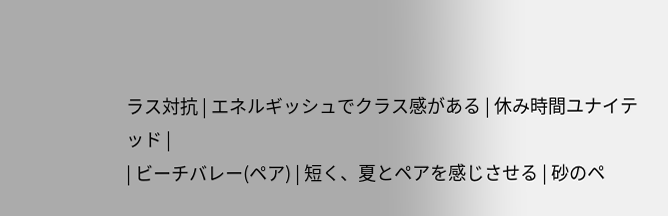ラス対抗 | エネルギッシュでクラス感がある | 休み時間ユナイテッド |
| ビーチバレー(ペア) | 短く、夏とペアを感じさせる | 砂のペ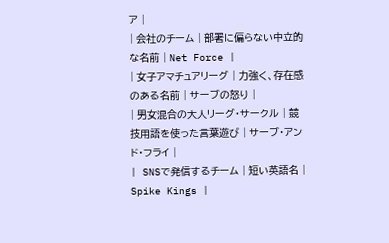ア |
| 会社のチーム | 部署に偏らない中立的な名前 | Net Force |
| 女子アマチュアリーグ | 力強く、存在感のある名前 | サーブの怒り |
| 男女混合の大人リーグ・サークル | 競技用語を使った言葉遊び | サーブ・アンド・フライ |
| SNSで発信するチーム | 短い英語名 | Spike Kings |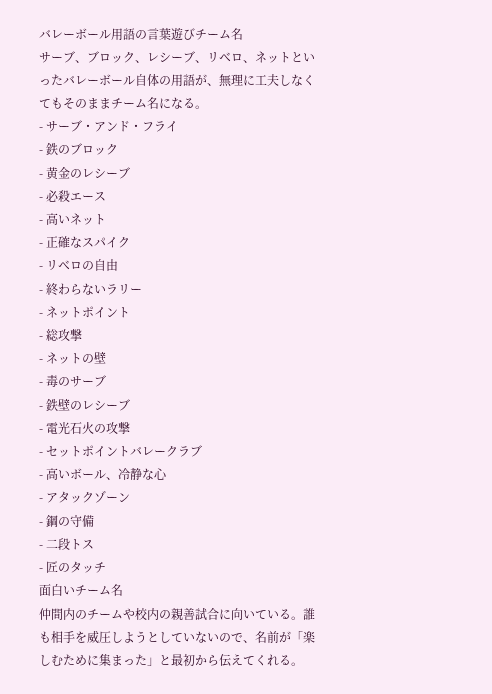バレーボール用語の言葉遊びチーム名
サーブ、ブロック、レシーブ、リベロ、ネットといったバレーボール自体の用語が、無理に工夫しなくてもそのままチーム名になる。
- サーブ・アンド・フライ
- 鉄のブロック
- 黄金のレシーブ
- 必殺エース
- 高いネット
- 正確なスパイク
- リベロの自由
- 終わらないラリー
- ネットポイント
- 総攻撃
- ネットの壁
- 毒のサーブ
- 鉄壁のレシーブ
- 電光石火の攻撃
- セットポイントバレークラブ
- 高いボール、冷静な心
- アタックゾーン
- 鋼の守備
- 二段トス
- 匠のタッチ
面白いチーム名
仲間内のチームや校内の親善試合に向いている。誰も相手を威圧しようとしていないので、名前が「楽しむために集まった」と最初から伝えてくれる。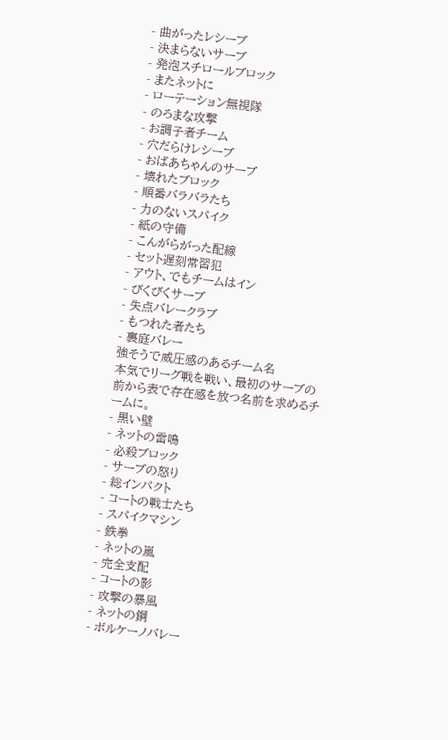- 曲がったレシーブ
- 決まらないサーブ
- 発泡スチロールブロック
- またネットに
- ローテーション無視隊
- のろまな攻撃
- お調子者チーム
- 穴だらけレシーブ
- おばあちゃんのサーブ
- 壊れたブロック
- 順番バラバラたち
- 力のないスパイク
- 紙の守備
- こんがらがった配線
- セット遅刻常習犯
- アウト、でもチームはイン
- びくびくサーブ
- 失点バレークラブ
- もつれた者たち
- 裏庭バレー
強そうで威圧感のあるチーム名
本気でリーグ戦を戦い、最初のサーブの前から表で存在感を放つ名前を求めるチームに。
- 黒い壁
- ネットの雷鳴
- 必殺ブロック
- サーブの怒り
- 総インパクト
- コートの戦士たち
- スパイクマシン
- 鉄拳
- ネットの嵐
- 完全支配
- コートの影
- 攻撃の暴風
- ネットの鋼
- ボルケーノバレー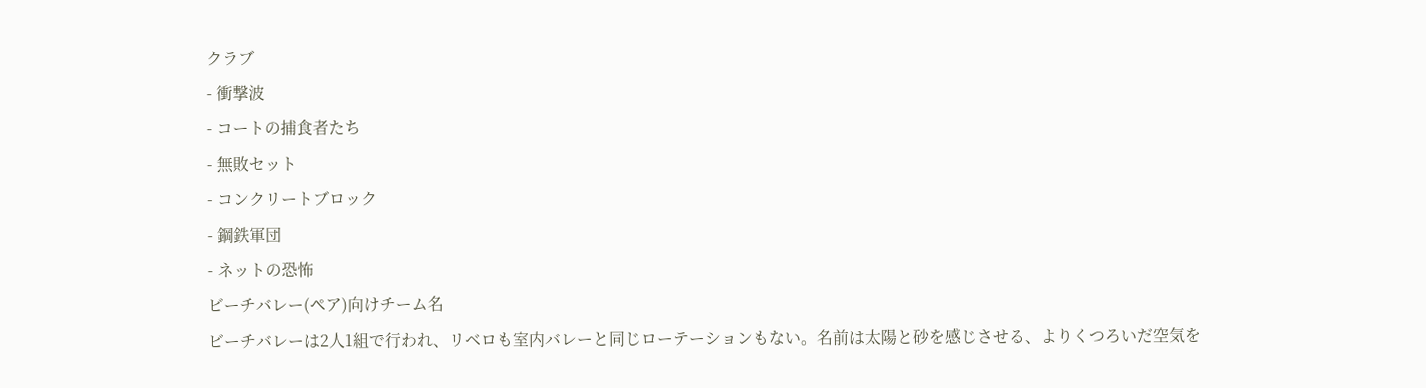クラブ
- 衝撃波
- コートの捕食者たち
- 無敗セット
- コンクリートブロック
- 鋼鉄軍団
- ネットの恐怖
ビーチバレー(ペア)向けチーム名
ビーチバレーは2人1組で行われ、リベロも室内バレーと同じローテーションもない。名前は太陽と砂を感じさせる、よりくつろいだ空気を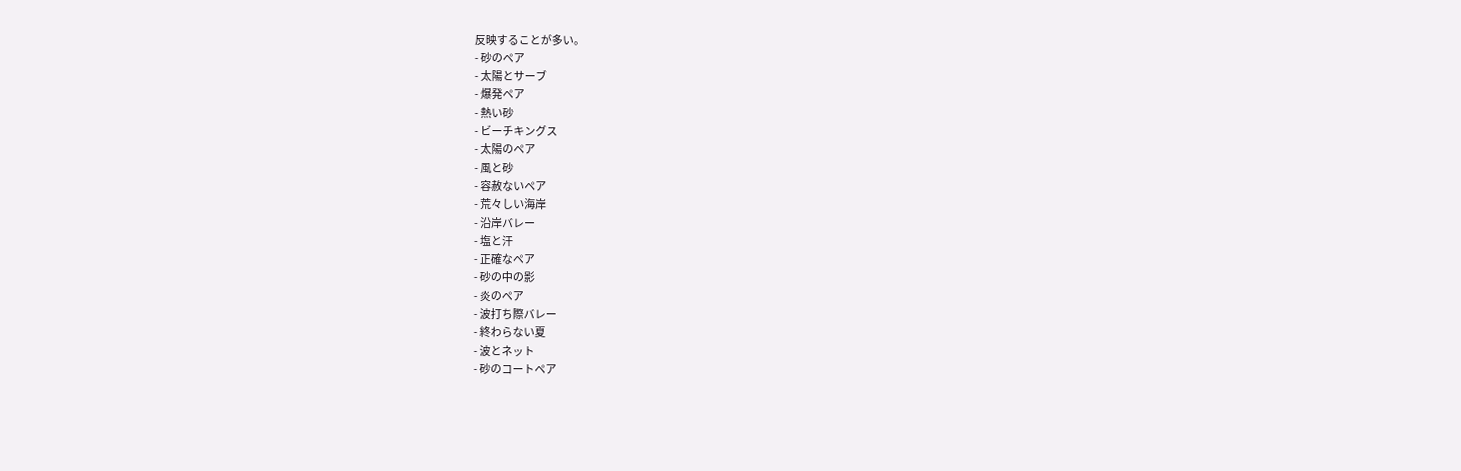反映することが多い。
- 砂のペア
- 太陽とサーブ
- 爆発ペア
- 熱い砂
- ビーチキングス
- 太陽のペア
- 風と砂
- 容赦ないペア
- 荒々しい海岸
- 沿岸バレー
- 塩と汗
- 正確なペア
- 砂の中の影
- 炎のペア
- 波打ち際バレー
- 終わらない夏
- 波とネット
- 砂のコートペア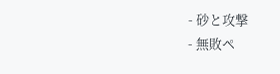- 砂と攻撃
- 無敗ペ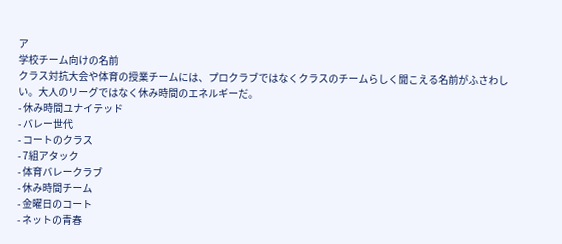ア
学校チーム向けの名前
クラス対抗大会や体育の授業チームには、プロクラブではなくクラスのチームらしく聞こえる名前がふさわしい。大人のリーグではなく休み時間のエネルギーだ。
- 休み時間ユナイテッド
- バレー世代
- コートのクラス
- 7組アタック
- 体育バレークラブ
- 休み時間チーム
- 金曜日のコート
- ネットの青春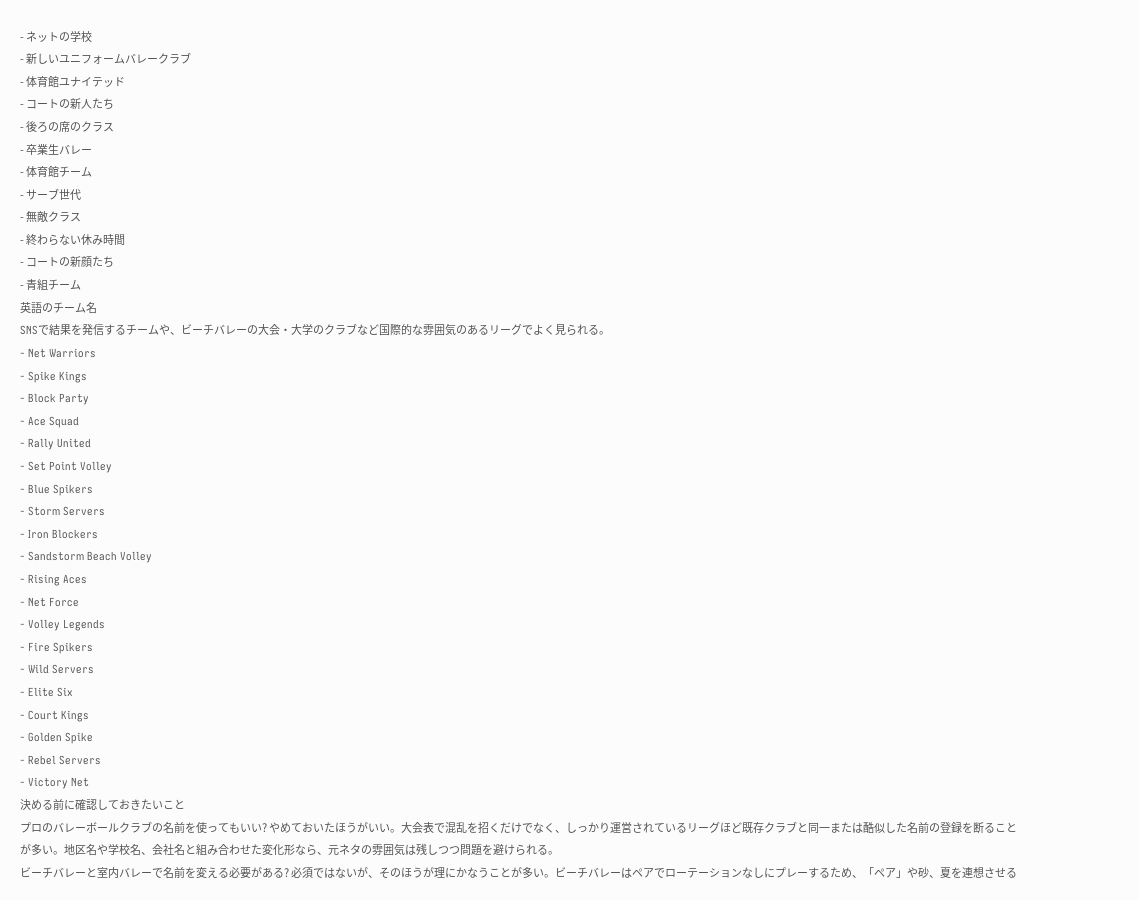- ネットの学校
- 新しいユニフォームバレークラブ
- 体育館ユナイテッド
- コートの新人たち
- 後ろの席のクラス
- 卒業生バレー
- 体育館チーム
- サーブ世代
- 無敵クラス
- 終わらない休み時間
- コートの新顔たち
- 青組チーム
英語のチーム名
SNSで結果を発信するチームや、ビーチバレーの大会・大学のクラブなど国際的な雰囲気のあるリーグでよく見られる。
- Net Warriors
- Spike Kings
- Block Party
- Ace Squad
- Rally United
- Set Point Volley
- Blue Spikers
- Storm Servers
- Iron Blockers
- Sandstorm Beach Volley
- Rising Aces
- Net Force
- Volley Legends
- Fire Spikers
- Wild Servers
- Elite Six
- Court Kings
- Golden Spike
- Rebel Servers
- Victory Net
決める前に確認しておきたいこと
プロのバレーボールクラブの名前を使ってもいい? やめておいたほうがいい。大会表で混乱を招くだけでなく、しっかり運営されているリーグほど既存クラブと同一または酷似した名前の登録を断ることが多い。地区名や学校名、会社名と組み合わせた変化形なら、元ネタの雰囲気は残しつつ問題を避けられる。
ビーチバレーと室内バレーで名前を変える必要がある? 必須ではないが、そのほうが理にかなうことが多い。ビーチバレーはペアでローテーションなしにプレーするため、「ペア」や砂、夏を連想させる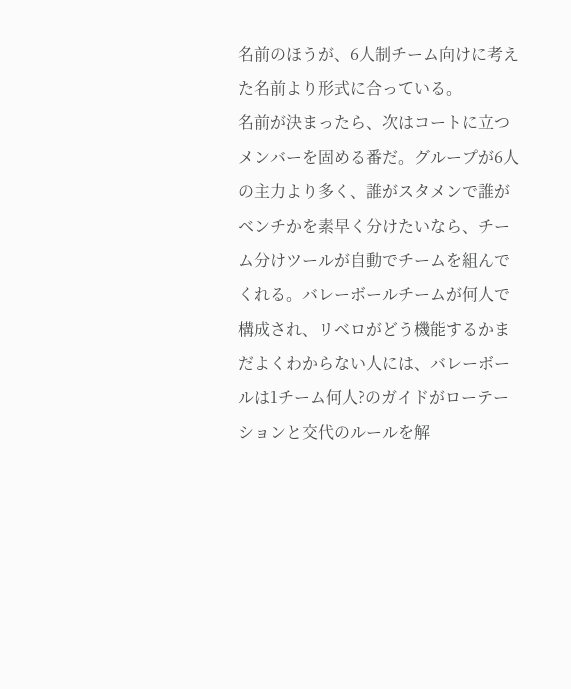名前のほうが、6人制チーム向けに考えた名前より形式に合っている。
名前が決まったら、次はコートに立つメンバーを固める番だ。グループが6人の主力より多く、誰がスタメンで誰がベンチかを素早く分けたいなら、チーム分けツールが自動でチームを組んでくれる。バレーボールチームが何人で構成され、リベロがどう機能するかまだよくわからない人には、バレーボールは1チーム何人?のガイドがローテーションと交代のルールを解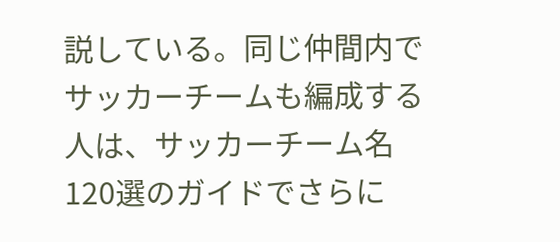説している。同じ仲間内でサッカーチームも編成する人は、サッカーチーム名120選のガイドでさらに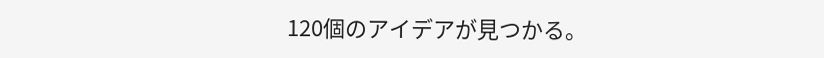120個のアイデアが見つかる。